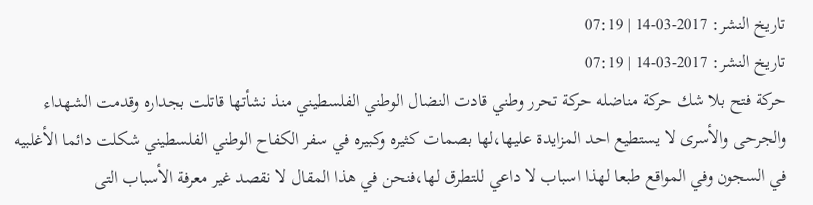تاريخ النشر: 2017-03-14 | 07:19
تاريخ النشر: 2017-03-14 | 07:19
حركة فتح بلا شك حركة مناضله حركة تحرر وطني قادت النضال الوطني الفلسطيني منذ نشأتها قاتلت بجداره وقدمت الشهداء والجرحى والأسرى لا يستطيع احد المزايدة عليها،لها بصمات كثيره وكبيره في سفر الكفاح الوطني الفلسطيني شكلت دائما الأغلبيه في السجون وفي المواقع طبعا لهذا اسباب لا داعي للتطرق لها،فنحن في هذا المقال لا نقصد غير معرفة الأسباب التى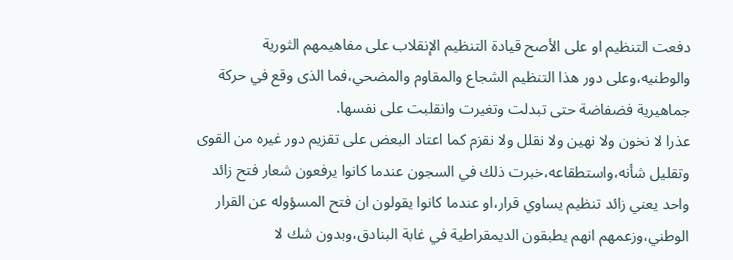دفعت التنظيم او على الأصح قيادة التنظيم الإنقلاب على مفاهيمهم الثورية والوطنيه،وعلى دور هذا التنظيم الشجاع والمقاوم والمضحي،فما الذى وقع في حركة جماهيرية فضفاضة حتى تبدلت وتغيرت وانقلبت على نفسها.
عذرا لا نخون ولا نهين ولا نقلل ولا نقزم كما اعتاد البعض على تقزيم دور غيره من القوى وتقليل شأنه،واستطقاعه،خبرت ذلك في السجون عندما كانوا يرفعون شعار فتح زائد واحد يعني زائد تنظيم يساوي قرار،او عندما كانوا يقولون ان فتح المسؤوله عن القرار الوطني،وزعمهم انهم يطبقون الديمقراطية في غابة البنادق،وبدون شك لا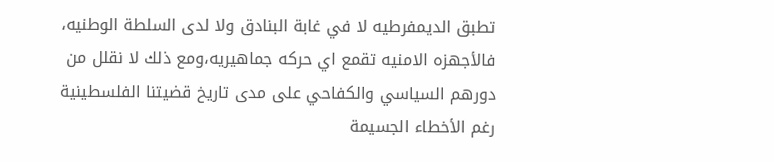تطبق الديمفرطيه لا في غابة البنادق ولا لدى السلطة الوطنيه، فالأجهزه الامنيه تقمع اي حركه جماهيريه،ومع ذلك لا نقلل من دورهم السياسي والكفاحي على مدى تاريخ قضيتنا الفلسطينية رغم الأخطاء الجسيمة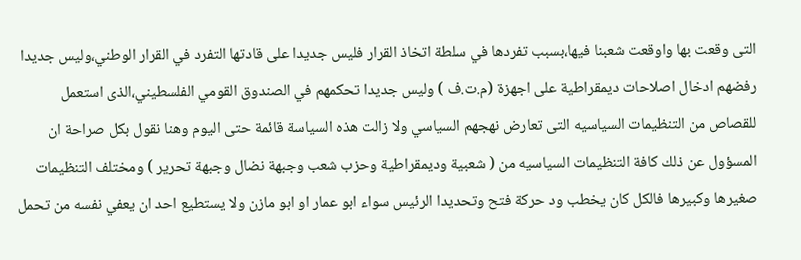التى وقعت بها واوقعت شعبنا فيها،بسبب تفردها في سلطة اتخاذ القرار فليس جديدا على قادتها التفرد في القرار الوطني،وليس جديدا رفضهم ادخال اصلاحات ديمقراطية على اجهزة (م.ت.ف ) وليس جديدا تحكمهم في الصندوق القومي الفلسطيني،الذى استعمل للقصاص من التنظيمات السياسيه التى تعارض نهجهم السياسي ولا زالت هذه السياسة قائمة حتى اليوم وهنا نقول بكل صراحة ان المسؤول عن ذلك كافة التنظيمات السياسيه من ( شعبية وديمقراطية وحزب شعب وجبهة نضال وجبهة تحرير ) ومختلف التنظيمات صغيرها وكبيرها فالكل كان يخطب ود حركة فتح وتحديدا الرئيس سواء ابو عمار او ابو مازن ولا يستطيع احد ان يعفي نفسه من تحمل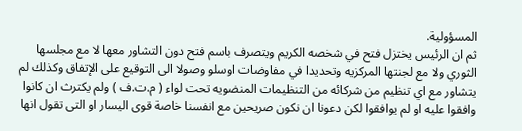المسؤولية.
ثم ان الرئيس يختزل فتح في شخصه الكريم ويتصرف باسم فتح دون التشاور معها لا مع مجلسها الثوري ولا مع لجنتها المركزيه وتحديدا في مفاوضات اوسلو وصولا الى التوقيع على الإتفاق وكذلك لم يتشاور مع اي تنظيم من شركائه من التنظيمات المنضويه تحت لواء ( م.ت.ف ) ولم يكترث ان كانوا وافقوا عليه او لم يوافقوا لكن دعونا ان نكون صريحين مع انفسنا خاصة قوى اليسار او التى تقول انها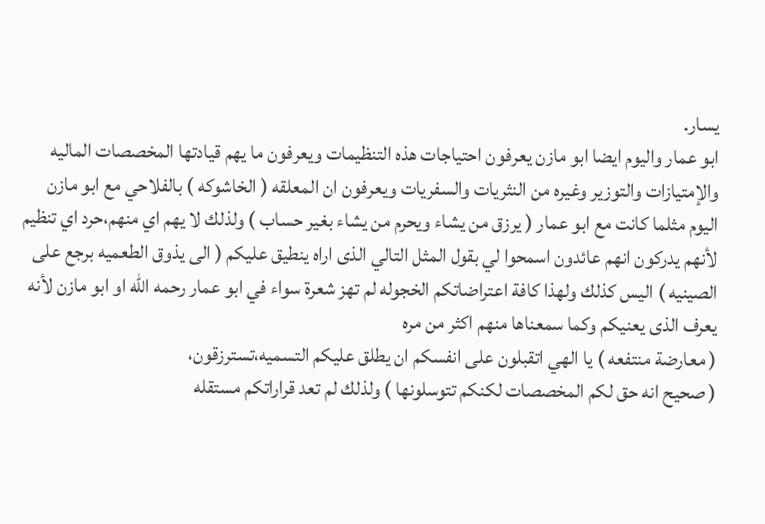يسار.
ابو عمار واليوم ايضا ابو مازن يعرفون احتياجات هذه التنظيمات ويعرفون ما يهم قيادتها المخصصات الماليه والإمتيازات والتوزير وغيره من النثريات والسفريات ويعرفون ان المعلقه ( الخاشوكه ) بالفلاحي مع ابو مازن اليوم مثلما كانت مع ابو عمار ( يرزق من يشاء ويحرم من يشاء بغير حساب ) ولذلك لا يهم اي منهم،حرد اي تنظيم لأنهم يدركون انهم عائدون اسمحوا لي بقول المثل التالي الذى اراه ينطيق عليكم ( الى يذوق الطعميه برجع على الصينيه ) اليس كذلك ولهذا كافة اعتراضاتكم الخجوله لم تهز شعرة سواء في ابو عمار رحمه الله او ابو مازن لأنه يعرف الذى يعنيكم وكما سمعناها منهم اكثر من مره
( معارضة منتفعه ) يا الهي اتقبلون على انفسكم ان يطلق عليكم التسميه،تسترزقون،
( صحيح انه حق لكم المخصصات لكنكم تتوسلونها ) ولذلك لم تعد قراراتكم مستقله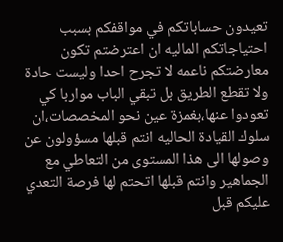تعيدون حساباتكم في مواقفكم بسبب احتياجاتكم الماليه ان اعترضتم تكون معارضتكم ناعمه لا تجرح احدا وليست حادة ولا تقطع الطريق بل تبقي الباب مواربا كي تعودوا عنها،بغمزة عين نحو المخصصات،ان سلوك القيادة الحاليه انتم قبلها مسؤولون عن وصولها الى هذا المستوى من التعاطي مع الجماهير وانتم قبلها اتحتم لها فرصة التعدي عليكم قبل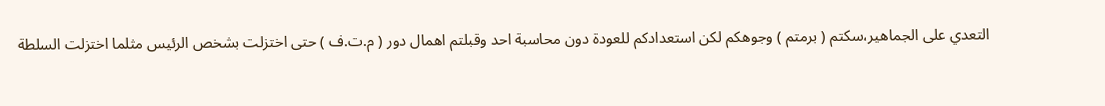التعدي على الجماهير،سكتم ( برمتم ) وجوهكم لكن استعدادكم للعودة دون محاسبة احد وقبلتم اهمال دور ( م.ت.ف ) حتى اختزلت بشخص الرئيس مثلما اختزلت السلطة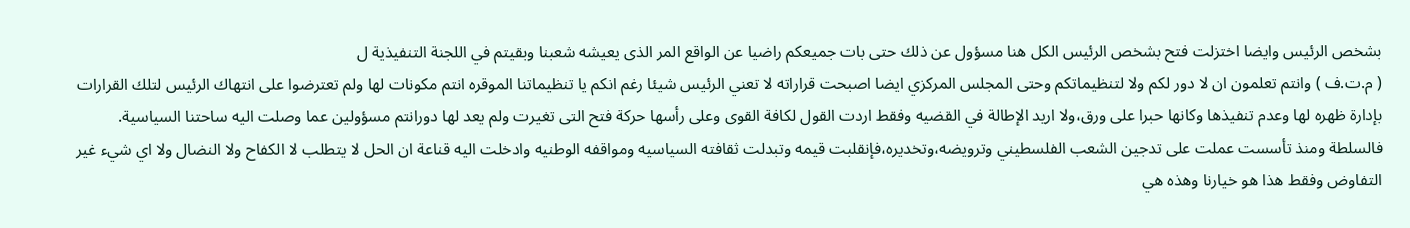بشخص الرئيس وايضا اختزلت فتح بشخص الرئيس الكل هنا مسؤول عن ذلك حتى بات جميعكم راضيا عن الواقع المر الذى يعيشه شعبنا وبقيتم في اللجنة التنفيذية ل
( م.ت.ف ) وانتم تعلمون ان لا دور لكم ولا لتنظيماتكم وحتى المجلس المركزي ايضا اصبحت قراراته لا تعني الرئيس شيئا رغم انكم يا تنظيماتنا الموقره انتم مكونات لها ولم تعترضوا على انتهاك الرئيس لتلك القرارات بإدارة ظهره لها وعدم تنفيذها وكانها حبرا على ورق،ولا اريد الإطالة في القضيه وفقط اردت القول لكافة القوى وعلى رأسها حركة فتح التى تغيرت ولم يعد لها دورانتم مسؤولين عما وصلت اليه ساحتنا السياسية.
فالسلطة ومنذ تأسست عملت على تدجين الشعب الفلسطيني وترويضه،وتخديره،فإنقلبت قيمه وتبدلت ثقافته السياسيه ومواقفه الوطنيه وادخلت اليه قناعة ان الحل لا يتطلب لا الكفاح ولا النضال ولا اي شيء غير التفاوض وفقط هذا هو خيارنا وهذه هي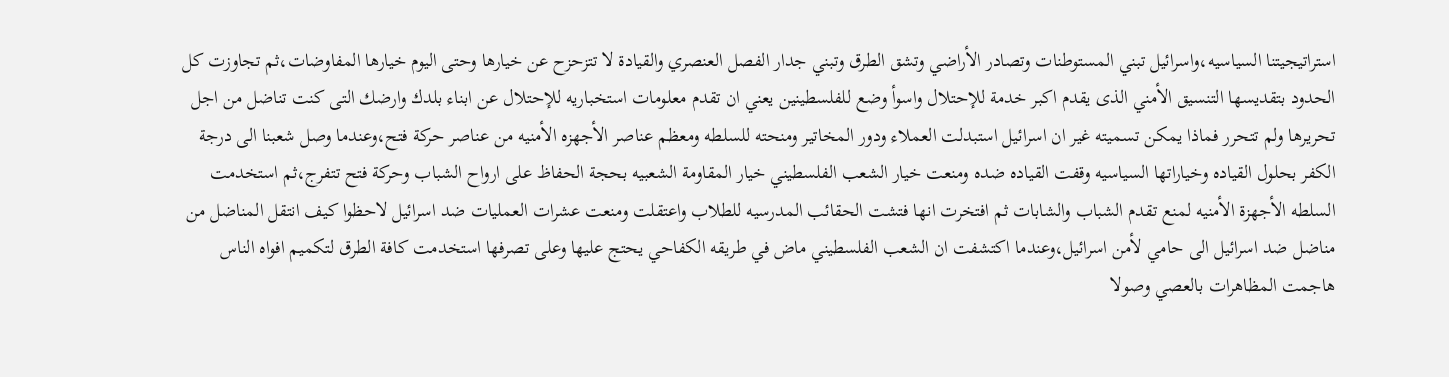استراتيجيتنا السياسيه،واسرائيل تبني المستوطنات وتصادر الأراضي وتشق الطرق وتبني جدار الفصل العنصري والقيادة لا تتزحزح عن خيارها وحتى اليوم خيارها المفاوضات،ثم تجاوزت كل الحدود بتقديسها التنسيق الأمني الذى يقدم اكبر خدمة للإحتلال واسوأ وضع للفلسطينين يعني ان تقدم معلومات استخباريه للإحتلال عن ابناء بلدك وارضك التى كنت تناضل من اجل تحريرها ولم تتحرر فماذا يمكن تسميته غير ان اسرائيل استبدلت العملاء ودور المخاتير ومنحته للسلطه ومعظم عناصر الأجهزه الأمنيه من عناصر حركة فتح،وعندما وصل شعبنا الى درجة الكفر بحلول القياده وخياراتها السياسيه وقفت القياده ضده ومنعت خيار الشعب الفلسطيني خيار المقاومة الشعبيه بحجة الحفاظ على ارواح الشباب وحركة فتح تتفرج،ثم استخدمت السلطه الأجهزة الأمنيه لمنع تقدم الشباب والشابات ثم افتخرت انها فتشت الحقائب المدرسيه للطلاب واعتقلت ومنعت عشرات العمليات ضد اسرائيل لاحظوا كيف انتقل المناضل من مناضل ضد اسرائيل الى حامي لأمن اسرائيل،وعندما اكتشفت ان الشعب الفلسطيني ماض في طريقه الكفاحي يحتج عليها وعلى تصرفها استخدمت كافة الطرق لتكميم افواه الناس هاجمت المظاهرات بالعصي وصولا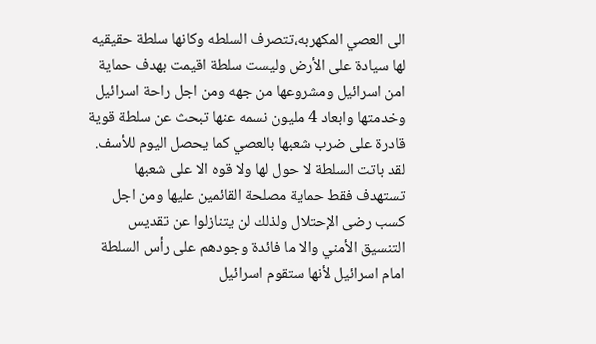الى العصي المكهربه،تتصرف السلطه وكانها سلطة حقيقيه لها سيادة على الأرض وليست سلطة اقيمت بهدف حماية امن اسرائيل ومشروعها من جهه ومن اجل راحة اسرائيل وخدمتها وابعاد 4 مليون نسمه عنها تبحث عن سلطة قوية قادرة على ضرب شعبها بالعصي كما يحصل اليوم للأسف.
لقد باتت السلطة لا حول لها ولا قوه الا على شعبها تستهدف فقط حماية مصلحة القائمين عليها ومن اجل كسب رضى الإحتلال ولذلك لن يتنازلوا عن تقديس التنسيق الأمني والا ما فائدة وجودهم على رأس السلطة امام اسرائيل لأنها ستقوم اسرائيل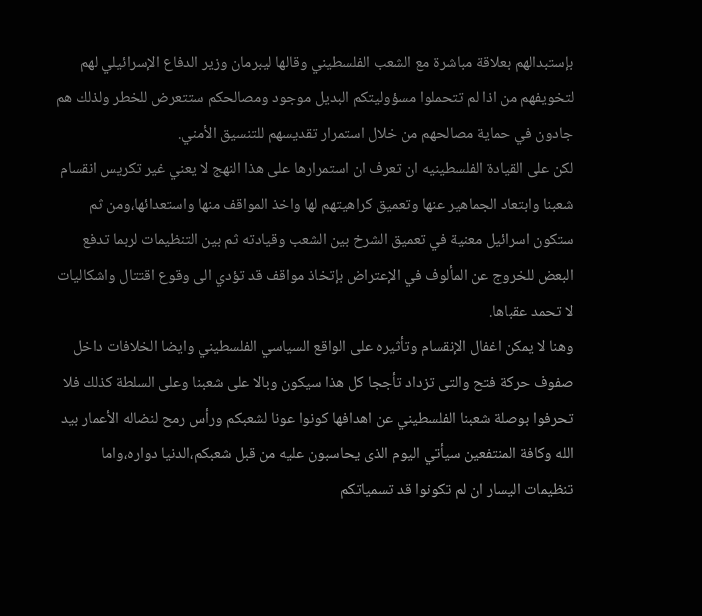بإستبدالهم بعلاقة مباشرة مع الشعب الفلسطيني وقالها ليبرمان وزير الدفاع الإسرائيلي لهم لتخويفهم من اذا لم تتحملوا مسؤوليتكم البديل موجود ومصالحكم ستتعرض للخطر ولذلك هم جادون في حماية مصالحهم من خلال استمرار تقديسهم للتنسيق الأمني.
لكن على القيادة الفلسطينيه ان تعرف ان استمرارها على هذا النهج لا يعني غير تكريس انقسام شعبنا وابتعاد الجماهير عنها وتعميق كراهيتهم لها واخذ المواقف منها واستعدائها،ومن ثم ستكون اسرائيل معنية في تعميق الشرخ بين الشعب وقيادته ثم بين التنظيمات لربما تدفع البعض للخروج عن المألوف في الإعتراض بإتخاذ مواقف قد تؤدي الى وقوع اقتتال واشكاليات لا تحمد عقباها.
وهنا لا يمكن اغفال الإنقسام وتأثيره على الواقع السياسي الفلسطيني وايضا الخلافات داخل صفوف حركة فتح والتى تزداد تأججا كل هذا سيكون وبالا على شعبنا وعلى السلطة كذلك فلا تحرفوا بوصلة شعبنا الفلسطيني عن اهدافها كونوا عونا لشعبكم ورأس رمح لنضاله الأعمار بيد الله وكافة المنتفعين سيأتي اليوم الذى يحاسبون عليه من قبل شعبكم،الدنيا دواره،واما تنظيمات اليسار ان لم تكونوا قد تسمياتكم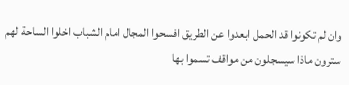وان لم تكونوا قد الحمل ابعدوا عن الطريق افسحوا المجال امام الشباب اخلوا الساحة لهم سترون ماذا سيسجلون من مواقف تسموا بها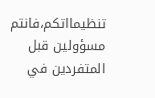تنظيمااتكم،فانتم مسؤولين قبل المتفردين في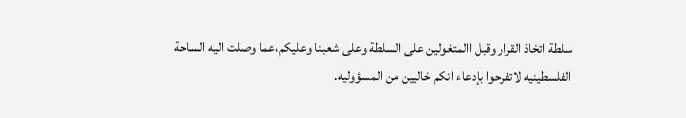سلطة اتخاذ القرار وقبل االمتغولين على السلطة وعلى شعبنا وعليكم،عما وصلت اليه الساحة الفلسطينيه لاتفرحوا بإدعاء انكم خاليين من المسؤوليه.